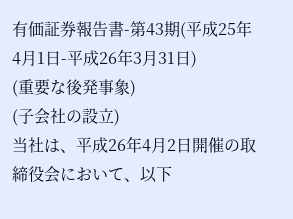有価証券報告書-第43期(平成25年4月1日-平成26年3月31日)
(重要な後発事象)
(子会社の設立)
当社は、平成26年4月2日開催の取締役会において、以下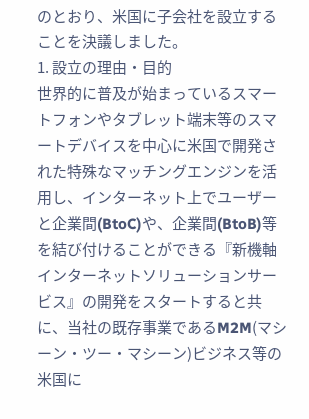のとおり、米国に子会社を設立することを決議しました。
1. 設立の理由・目的
世界的に普及が始まっているスマートフォンやタブレット端末等のスマートデバイスを中心に米国で開発された特殊なマッチングエンジンを活用し、インターネット上でユーザーと企業間(BtoC)や、企業間(BtoB)等を結び付けることができる『新機軸インターネットソリューションサービス』の開発をスタートすると共に、当社の既存事業であるM2M(マシーン・ツー・マシーン)ビジネス等の米国に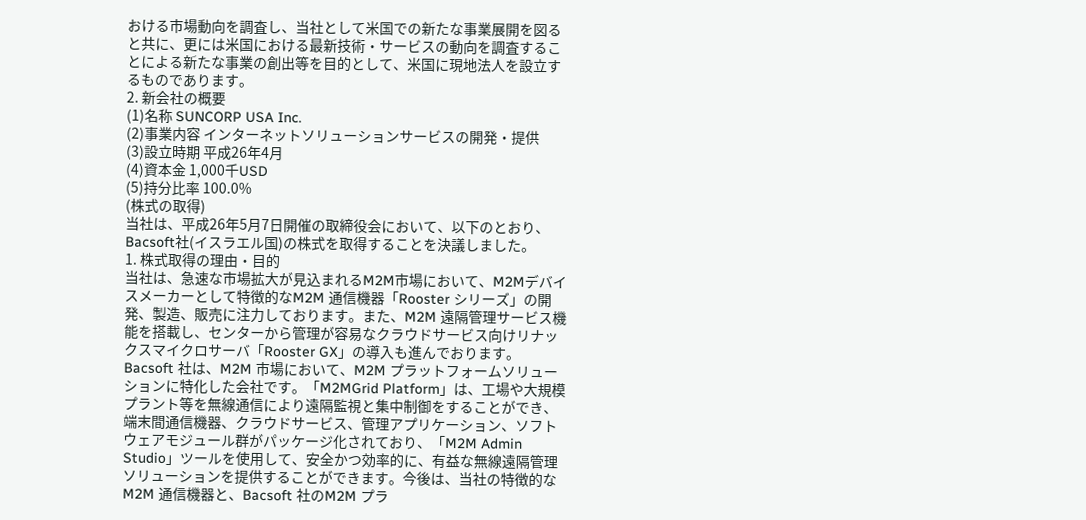おける市場動向を調査し、当社として米国での新たな事業展開を図ると共に、更には米国における最新技術・サービスの動向を調査することによる新たな事業の創出等を目的として、米国に現地法人を設立するものであります。
2. 新会社の概要
(1)名称 SUNCORP USA Inc.
(2)事業内容 インターネットソリューションサービスの開発・提供
(3)設立時期 平成26年4月
(4)資本金 1,000千USD
(5)持分比率 100.0%
(株式の取得)
当社は、平成26年5月7日開催の取締役会において、以下のとおり、Bacsoft社(イスラエル国)の株式を取得することを決議しました。
1. 株式取得の理由・目的
当社は、急速な市場拡大が見込まれるM2M市場において、M2Mデバイスメーカーとして特徴的なM2M 通信機器「Rooster シリーズ」の開発、製造、販売に注力しております。また、M2M 遠隔管理サービス機能を搭載し、センターから管理が容易なクラウドサービス向けリナックスマイクロサーバ「Rooster GX」の導入も進んでおります。
Bacsoft 社は、M2M 市場において、M2M プラットフォームソリューションに特化した会社です。「M2MGrid Platform」は、工場や大規模プラント等を無線通信により遠隔監視と集中制御をすることができ、端末間通信機器、クラウドサービス、管理アプリケーション、ソフトウェアモジュール群がパッケージ化されており、「M2M Admin Studio」ツールを使用して、安全かつ効率的に、有益な無線遠隔管理ソリューションを提供することができます。今後は、当社の特徴的なM2M 通信機器と、Bacsoft 社のM2M プラ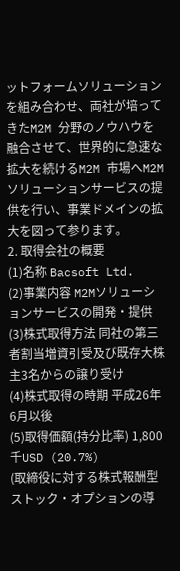ットフォームソリューションを組み合わせ、両社が培ってきたM2M 分野のノウハウを融合させて、世界的に急速な拡大を続けるM2M 市場へM2M ソリューションサービスの提供を行い、事業ドメインの拡大を図って参ります。
2. 取得会社の概要
(1)名称 Bacsoft Ltd.
(2)事業内容 M2Mソリューションサービスの開発・提供
(3)株式取得方法 同社の第三者割当増資引受及び既存大株主3名からの譲り受け
(4)株式取得の時期 平成26年6月以後
(5)取得価額(持分比率) 1,800千USD (20.7%)
(取締役に対する株式報酬型ストック・オプションの導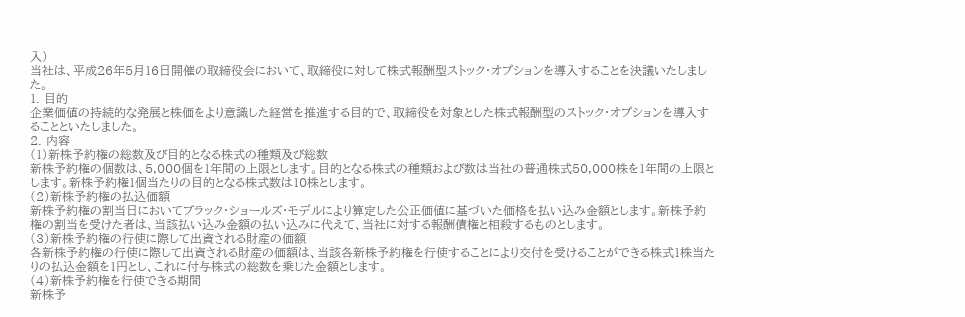入)
当社は、平成26年5月16日開催の取締役会において、取締役に対して株式報酬型ストック・オプションを導入することを決議いたしました。
1. 目的
企業価値の持続的な発展と株価をより意識した経営を推進する目的で、取締役を対象とした株式報酬型のストック・オプションを導入することといたしました。
2. 内容
(1)新株予約権の総数及び目的となる株式の種類及び総数
新株予約権の個数は、5,000個を1年間の上限とします。目的となる株式の種類および数は当社の普通株式50,000株を1年間の上限とします。新株予約権1個当たりの目的となる株式数は10株とします。
(2)新株予約権の払込価額
新株予約権の割当日においてブラック・ショールズ・モデルにより算定した公正価値に基づいた価格を払い込み金額とします。新株予約権の割当を受けた者は、当該払い込み金額の払い込みに代えて、当社に対する報酬債権と相殺するものとします。
(3)新株予約権の行使に際して出資される財産の価額
各新株予約権の行使に際して出資される財産の価額は、当該各新株予約権を行使することにより交付を受けることができる株式1株当たりの払込金額を1円とし、これに付与株式の総数を乗じた金額とします。
(4)新株予約権を行使できる期間
新株予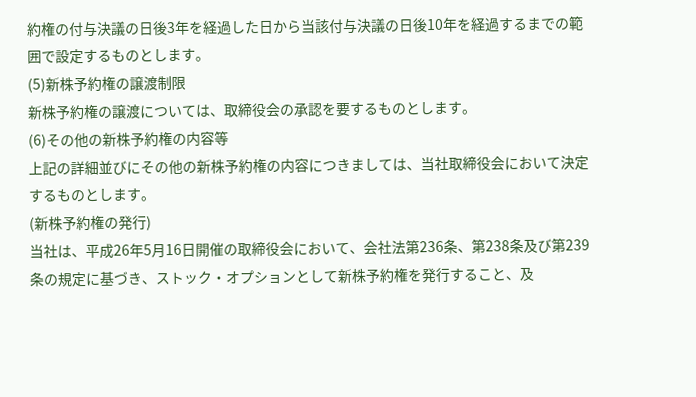約権の付与決議の日後3年を経過した日から当該付与決議の日後10年を経過するまでの範囲で設定するものとします。
(5)新株予約権の譲渡制限
新株予約権の譲渡については、取締役会の承認を要するものとします。
(6)その他の新株予約権の内容等
上記の詳細並びにその他の新株予約権の内容につきましては、当社取締役会において決定するものとします。
(新株予約権の発行)
当社は、平成26年5月16日開催の取締役会において、会社法第236条、第238条及び第239条の規定に基づき、ストック・オプションとして新株予約権を発行すること、及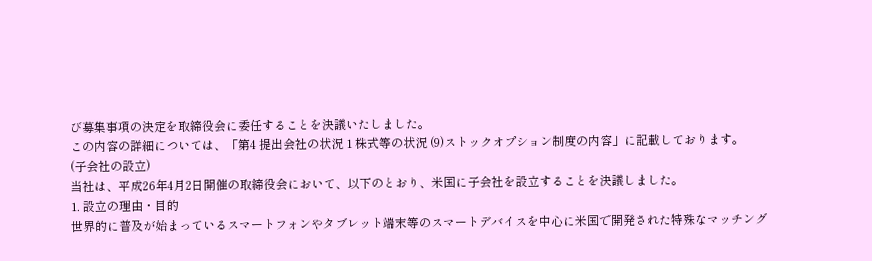び募集事項の決定を取締役会に委任することを決議いたしました。
この内容の詳細については、「第4 提出会社の状況 1 株式等の状況 (9)ストックオプション制度の内容」に記載しております。
(子会社の設立)
当社は、平成26年4月2日開催の取締役会において、以下のとおり、米国に子会社を設立することを決議しました。
1. 設立の理由・目的
世界的に普及が始まっているスマートフォンやタブレット端末等のスマートデバイスを中心に米国で開発された特殊なマッチング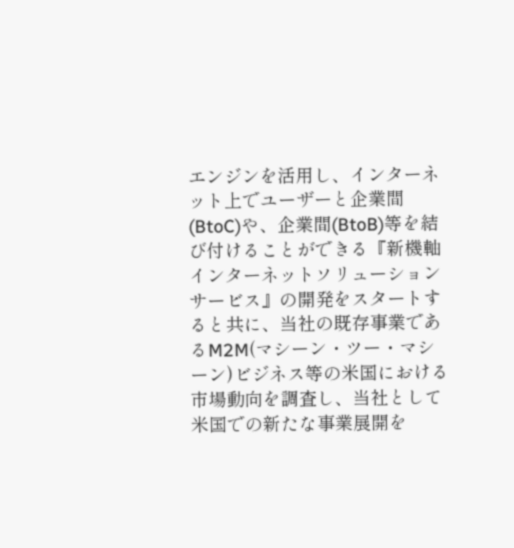エンジンを活用し、インターネット上でユーザーと企業間(BtoC)や、企業間(BtoB)等を結び付けることができる『新機軸インターネットソリューションサービス』の開発をスタートすると共に、当社の既存事業であるM2M(マシーン・ツー・マシーン)ビジネス等の米国における市場動向を調査し、当社として米国での新たな事業展開を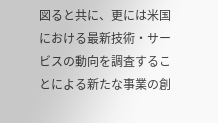図ると共に、更には米国における最新技術・サービスの動向を調査することによる新たな事業の創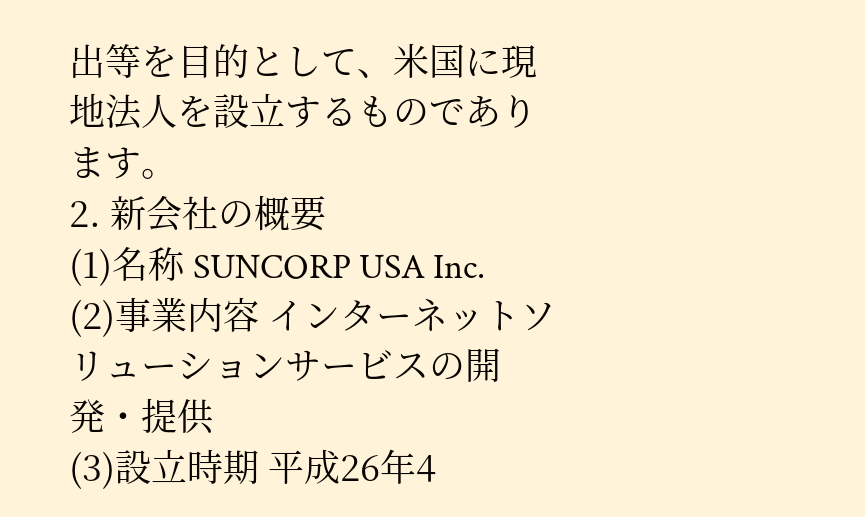出等を目的として、米国に現地法人を設立するものであります。
2. 新会社の概要
(1)名称 SUNCORP USA Inc.
(2)事業内容 インターネットソリューションサービスの開発・提供
(3)設立時期 平成26年4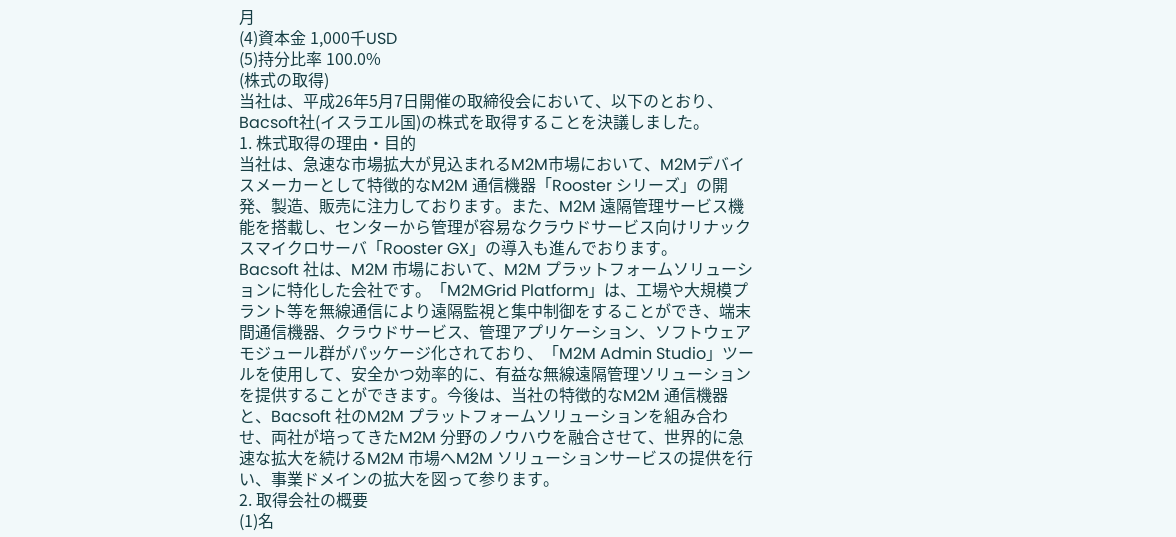月
(4)資本金 1,000千USD
(5)持分比率 100.0%
(株式の取得)
当社は、平成26年5月7日開催の取締役会において、以下のとおり、Bacsoft社(イスラエル国)の株式を取得することを決議しました。
1. 株式取得の理由・目的
当社は、急速な市場拡大が見込まれるM2M市場において、M2Mデバイスメーカーとして特徴的なM2M 通信機器「Rooster シリーズ」の開発、製造、販売に注力しております。また、M2M 遠隔管理サービス機能を搭載し、センターから管理が容易なクラウドサービス向けリナックスマイクロサーバ「Rooster GX」の導入も進んでおります。
Bacsoft 社は、M2M 市場において、M2M プラットフォームソリューションに特化した会社です。「M2MGrid Platform」は、工場や大規模プラント等を無線通信により遠隔監視と集中制御をすることができ、端末間通信機器、クラウドサービス、管理アプリケーション、ソフトウェアモジュール群がパッケージ化されており、「M2M Admin Studio」ツールを使用して、安全かつ効率的に、有益な無線遠隔管理ソリューションを提供することができます。今後は、当社の特徴的なM2M 通信機器と、Bacsoft 社のM2M プラットフォームソリューションを組み合わせ、両社が培ってきたM2M 分野のノウハウを融合させて、世界的に急速な拡大を続けるM2M 市場へM2M ソリューションサービスの提供を行い、事業ドメインの拡大を図って参ります。
2. 取得会社の概要
(1)名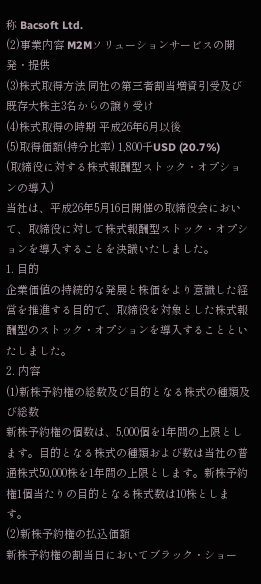称 Bacsoft Ltd.
(2)事業内容 M2Mソリューションサービスの開発・提供
(3)株式取得方法 同社の第三者割当増資引受及び既存大株主3名からの譲り受け
(4)株式取得の時期 平成26年6月以後
(5)取得価額(持分比率) 1,800千USD (20.7%)
(取締役に対する株式報酬型ストック・オプションの導入)
当社は、平成26年5月16日開催の取締役会において、取締役に対して株式報酬型ストック・オプションを導入することを決議いたしました。
1. 目的
企業価値の持続的な発展と株価をより意識した経営を推進する目的で、取締役を対象とした株式報酬型のストック・オプションを導入することといたしました。
2. 内容
(1)新株予約権の総数及び目的となる株式の種類及び総数
新株予約権の個数は、5,000個を1年間の上限とします。目的となる株式の種類および数は当社の普通株式50,000株を1年間の上限とします。新株予約権1個当たりの目的となる株式数は10株とします。
(2)新株予約権の払込価額
新株予約権の割当日においてブラック・ショー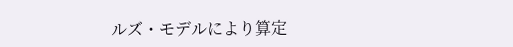ルズ・モデルにより算定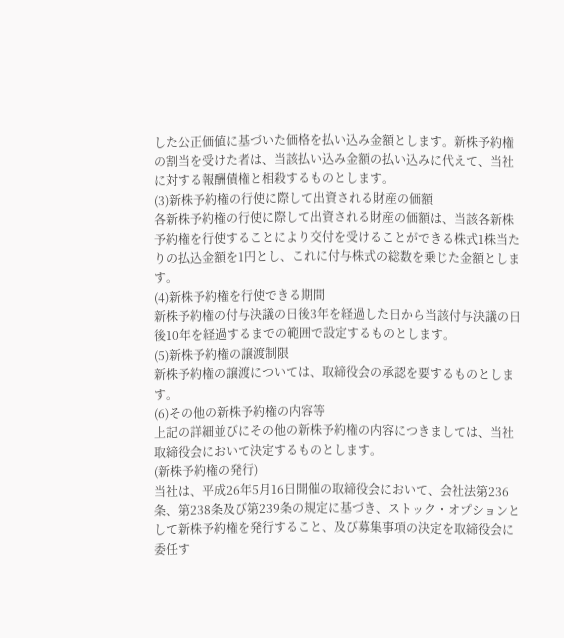した公正価値に基づいた価格を払い込み金額とします。新株予約権の割当を受けた者は、当該払い込み金額の払い込みに代えて、当社に対する報酬債権と相殺するものとします。
(3)新株予約権の行使に際して出資される財産の価額
各新株予約権の行使に際して出資される財産の価額は、当該各新株予約権を行使することにより交付を受けることができる株式1株当たりの払込金額を1円とし、これに付与株式の総数を乗じた金額とします。
(4)新株予約権を行使できる期間
新株予約権の付与決議の日後3年を経過した日から当該付与決議の日後10年を経過するまでの範囲で設定するものとします。
(5)新株予約権の譲渡制限
新株予約権の譲渡については、取締役会の承認を要するものとします。
(6)その他の新株予約権の内容等
上記の詳細並びにその他の新株予約権の内容につきましては、当社取締役会において決定するものとします。
(新株予約権の発行)
当社は、平成26年5月16日開催の取締役会において、会社法第236条、第238条及び第239条の規定に基づき、ストック・オプションとして新株予約権を発行すること、及び募集事項の決定を取締役会に委任す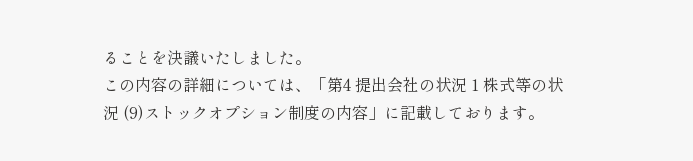ることを決議いたしました。
この内容の詳細については、「第4 提出会社の状況 1 株式等の状況 (9)ストックオプション制度の内容」に記載しております。